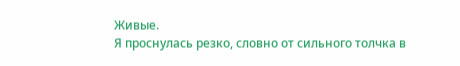Живые.
Я проснулась резко, словно от сильного толчка в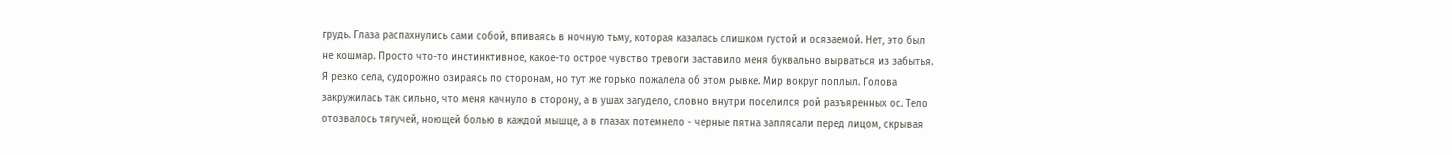грудь. Глаза распахнулись сами собой, впиваясь в ночную тьму, которая казалась слишком густой и осязаемой. Нет, это был не кошмар. Просто что-то инстинктивное, какое-то острое чувство тревоги заставило меня буквально вырваться из забытья.
Я резко села, судорожно озираясь по сторонам, но тут же горько пожалела об этом рывке. Мир вокруг поплыл. Голова закружилась так сильно, что меня качнуло в сторону, а в ушах загудело, словно внутри поселился рой разъяренных ос. Тело отозвалось тягучей, ноющей болью в каждой мышце, а в глазах потемнело - черные пятна заплясали перед лицом, скрывая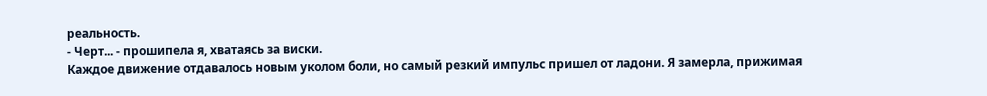реальность.
- Черт... - прошипела я, хватаясь за виски.
Каждое движение отдавалось новым уколом боли, но самый резкий импульс пришел от ладони. Я замерла, прижимая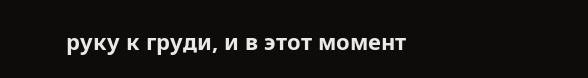руку к груди, и в этот момент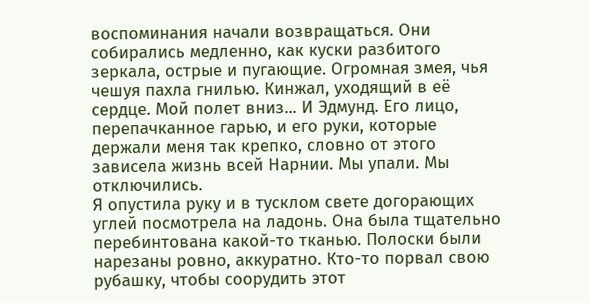воспоминания начали возвращаться. Они собирались медленно, как куски разбитого зеркала, острые и пугающие. Огромная змея, чья чешуя пахла гнилью. Кинжал, уходящий в её сердце. Мой полет вниз... И Эдмунд. Его лицо, перепачканное гарью, и его руки, которые держали меня так крепко, словно от этого зависела жизнь всей Нарнии. Мы упали. Мы отключились.
Я опустила руку и в тусклом свете догорающих углей посмотрела на ладонь. Она была тщательно перебинтована какой-то тканью. Полоски были нарезаны ровно, аккуратно. Кто-то порвал свою рубашку, чтобы соорудить этот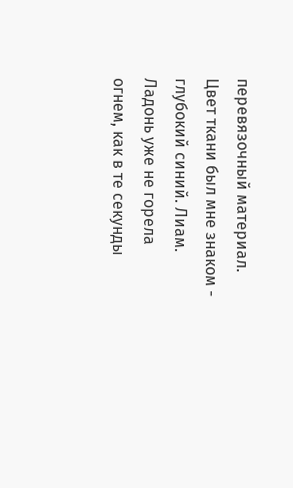перевязочный материал. Цвет ткани был мне знаком - глубокий синий. Лиам.
Ладонь уже не горела огнем, как в те секунды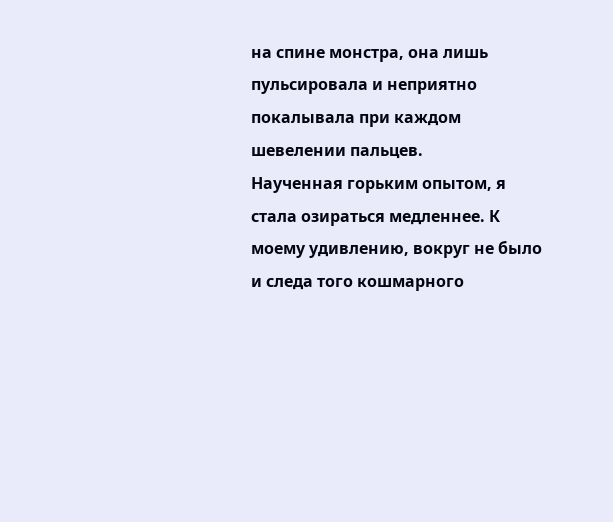на спине монстра, она лишь пульсировала и неприятно покалывала при каждом шевелении пальцев.
Наученная горьким опытом, я стала озираться медленнее. К моему удивлению, вокруг не было и следа того кошмарного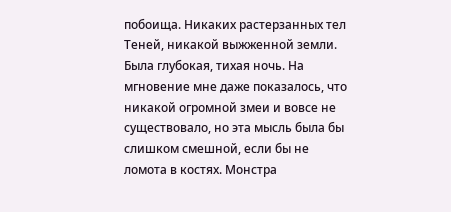побоища. Никаких растерзанных тел Теней, никакой выжженной земли. Была глубокая, тихая ночь. На мгновение мне даже показалось, что никакой огромной змеи и вовсе не существовало, но эта мысль была бы слишком смешной, если бы не ломота в костях. Монстра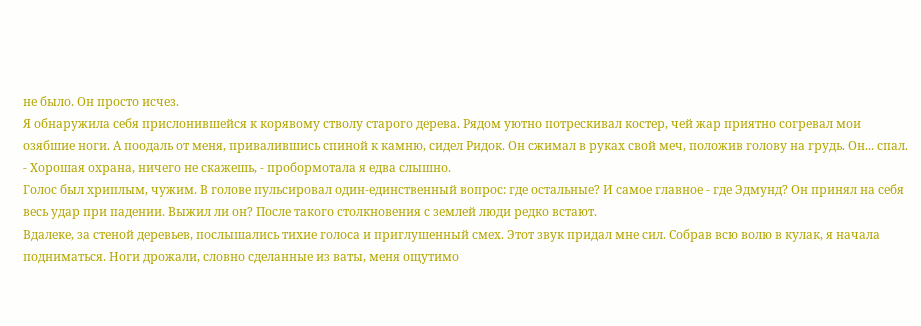не было. Он просто исчез.
Я обнаружила себя прислонившейся к корявому стволу старого дерева. Рядом уютно потрескивал костер, чей жар приятно согревал мои озябшие ноги. А поодаль от меня, привалившись спиной к камню, сидел Ридок. Он сжимал в руках свой меч, положив голову на грудь. Он... спал.
- Хорошая охрана, ничего не скажешь, - пробормотала я едва слышно.
Голос был хриплым, чужим. В голове пульсировал один-единственный вопрос: где остальные? И самое главное - где Эдмунд? Он принял на себя весь удар при падении. Выжил ли он? После такого столкновения с землей люди редко встают.
Вдалеке, за стеной деревьев, послышались тихие голоса и приглушенный смех. Этот звук придал мне сил. Собрав всю волю в кулак, я начала подниматься. Ноги дрожали, словно сделанные из ваты, меня ощутимо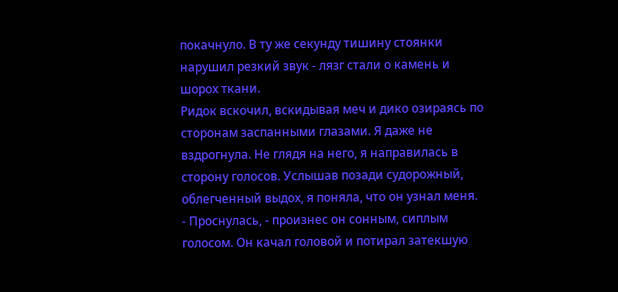покачнуло. В ту же секунду тишину стоянки нарушил резкий звук - лязг стали о камень и шорох ткани.
Ридок вскочил, вскидывая меч и дико озираясь по сторонам заспанными глазами. Я даже не вздрогнула. Не глядя на него, я направилась в сторону голосов. Услышав позади судорожный, облегченный выдох, я поняла, что он узнал меня.
- Проснулась, - произнес он сонным, сиплым голосом. Он качал головой и потирал затекшую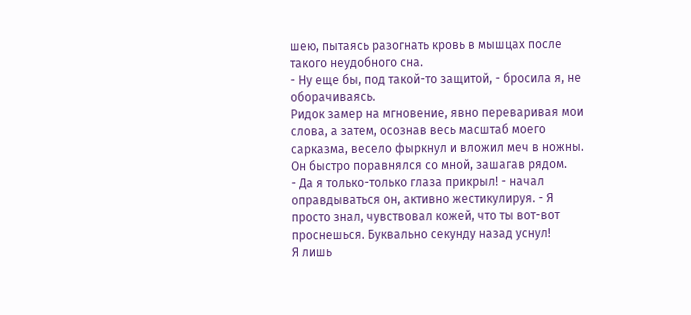шею, пытаясь разогнать кровь в мышцах после такого неудобного сна.
- Ну еще бы, под такой-то защитой, - бросила я, не оборачиваясь.
Ридок замер на мгновение, явно переваривая мои слова, а затем, осознав весь масштаб моего сарказма, весело фыркнул и вложил меч в ножны. Он быстро поравнялся со мной, зашагав рядом.
- Да я только-только глаза прикрыл! - начал оправдываться он, активно жестикулируя. - Я просто знал, чувствовал кожей, что ты вот-вот проснешься. Буквально секунду назад уснул!
Я лишь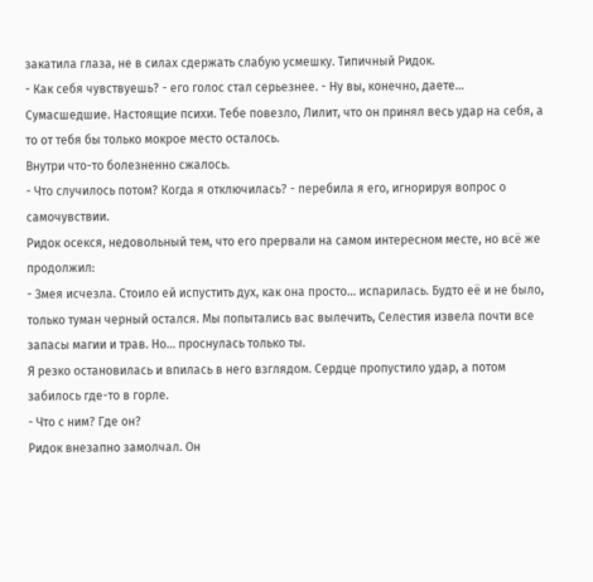закатила глаза, не в силах сдержать слабую усмешку. Типичный Ридок.
- Как себя чувствуешь? - его голос стал серьезнее. - Ну вы, конечно, даете... Сумасшедшие. Настоящие психи. Тебе повезло, Лилит, что он принял весь удар на себя, а то от тебя бы только мокрое место осталось.
Внутри что-то болезненно сжалось.
- Что случилось потом? Когда я отключилась? - перебила я его, игнорируя вопрос о самочувствии.
Ридок осекся, недовольный тем, что его прервали на самом интересном месте, но всё же продолжил:
- Змея исчезла. Стоило ей испустить дух, как она просто... испарилась. Будто её и не было, только туман черный остался. Мы попытались вас вылечить, Селестия извела почти все запасы магии и трав. Но... проснулась только ты.
Я резко остановилась и впилась в него взглядом. Сердце пропустило удар, а потом забилось где-то в горле.
- Что с ним? Где он?
Ридок внезапно замолчал. Он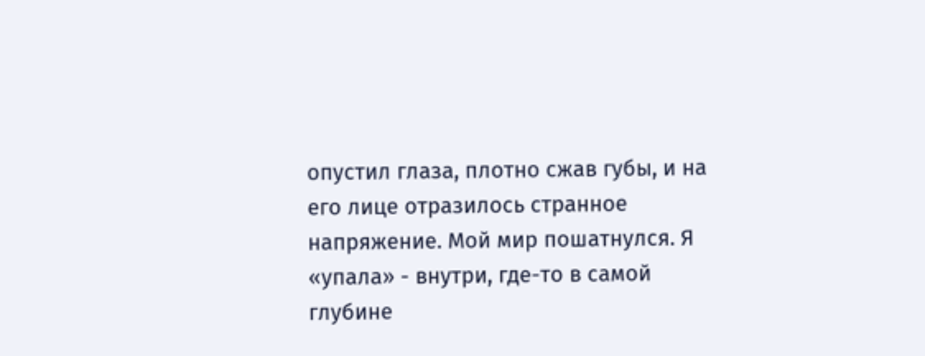опустил глаза, плотно сжав губы, и на его лице отразилось странное напряжение. Мой мир пошатнулся. Я «упала» - внутри, где-то в самой глубине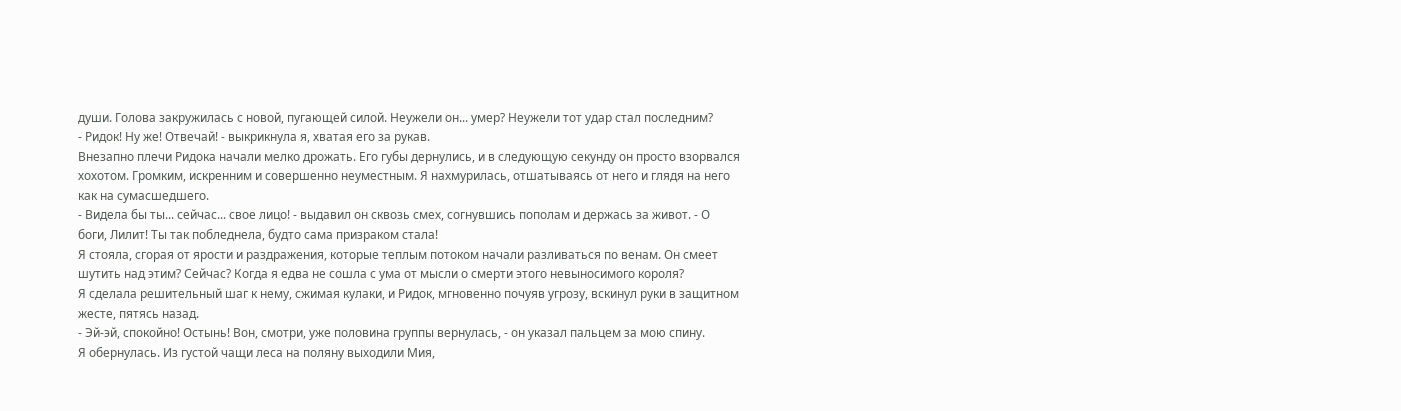души. Голова закружилась с новой, пугающей силой. Неужели он... умер? Неужели тот удар стал последним?
- Ридок! Ну же! Отвечай! - выкрикнула я, хватая его за рукав.
Внезапно плечи Ридока начали мелко дрожать. Его губы дернулись, и в следующую секунду он просто взорвался хохотом. Громким, искренним и совершенно неуместным. Я нахмурилась, отшатываясь от него и глядя на него как на сумасшедшего.
- Видела бы ты... сейчас... свое лицо! - выдавил он сквозь смех, согнувшись пополам и держась за живот. - О боги, Лилит! Ты так побледнела, будто сама призраком стала!
Я стояла, сгорая от ярости и раздражения, которые теплым потоком начали разливаться по венам. Он смеет шутить над этим? Сейчас? Когда я едва не сошла с ума от мысли о смерти этого невыносимого короля?
Я сделала решительный шаг к нему, сжимая кулаки, и Ридок, мгновенно почуяв угрозу, вскинул руки в защитном жесте, пятясь назад.
- Эй-эй, спокойно! Остынь! Вон, смотри, уже половина группы вернулась, - он указал пальцем за мою спину.
Я обернулась. Из густой чащи леса на поляну выходили Мия,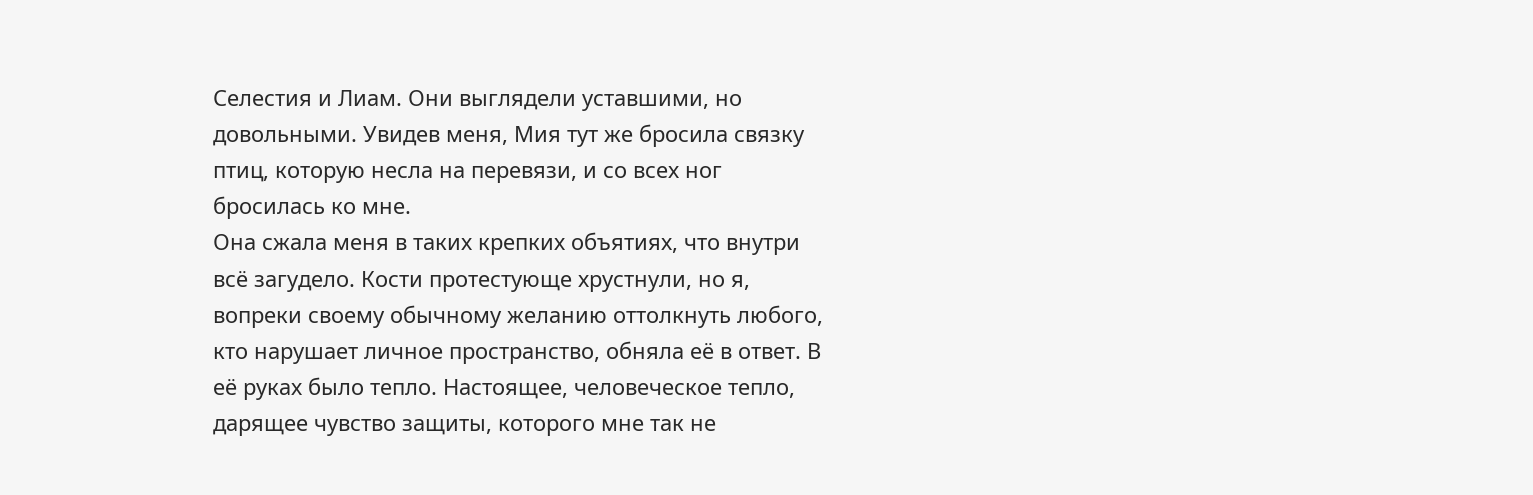Селестия и Лиам. Они выглядели уставшими, но довольными. Увидев меня, Мия тут же бросила связку птиц, которую несла на перевязи, и со всех ног бросилась ко мне.
Она сжала меня в таких крепких объятиях, что внутри всё загудело. Кости протестующе хрустнули, но я, вопреки своему обычному желанию оттолкнуть любого, кто нарушает личное пространство, обняла её в ответ. В её руках было тепло. Настоящее, человеческое тепло, дарящее чувство защиты, которого мне так не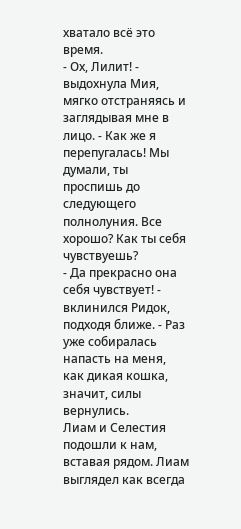хватало всё это время.
- Ох, Лилит! - выдохнула Мия, мягко отстраняясь и заглядывая мне в лицо. - Как же я перепугалась! Мы думали, ты проспишь до следующего полнолуния. Все хорошо? Как ты себя чувствуешь?
- Да прекрасно она себя чувствует! - вклинился Ридок, подходя ближе. - Раз уже собиралась напасть на меня, как дикая кошка, значит, силы вернулись.
Лиам и Селестия подошли к нам, вставая рядом. Лиам выглядел как всегда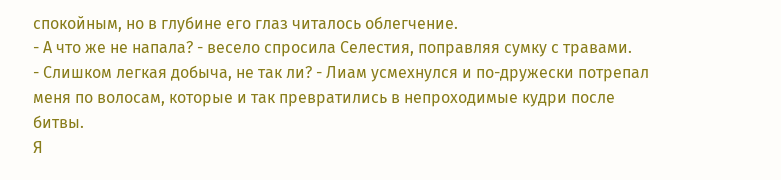спокойным, но в глубине его глаз читалось облегчение.
- А что же не напала? - весело спросила Селестия, поправляя сумку с травами.
- Слишком легкая добыча, не так ли? - Лиам усмехнулся и по-дружески потрепал меня по волосам, которые и так превратились в непроходимые кудри после битвы.
Я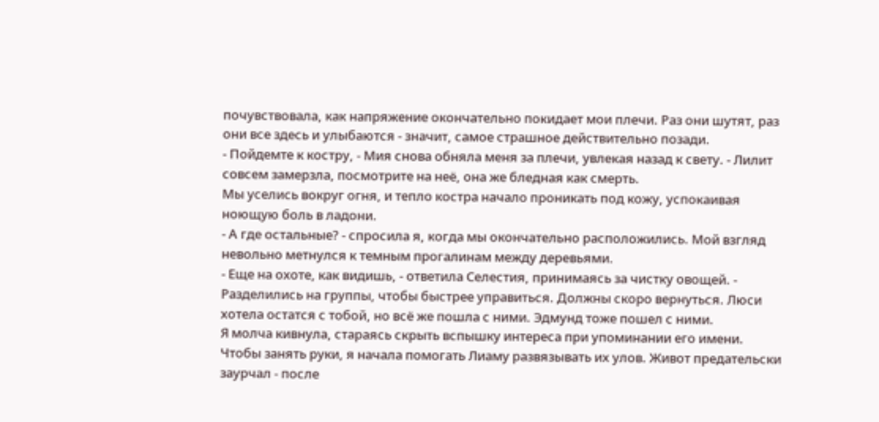почувствовала, как напряжение окончательно покидает мои плечи. Раз они шутят, раз они все здесь и улыбаются - значит, самое страшное действительно позади.
- Пойдемте к костру, - Мия снова обняла меня за плечи, увлекая назад к свету. - Лилит совсем замерзла, посмотрите на неё, она же бледная как смерть.
Мы уселись вокруг огня, и тепло костра начало проникать под кожу, успокаивая ноющую боль в ладони.
- А где остальные? - спросила я, когда мы окончательно расположились. Мой взгляд невольно метнулся к темным прогалинам между деревьями.
- Еще на охоте, как видишь, - ответила Селестия, принимаясь за чистку овощей. - Разделились на группы, чтобы быстрее управиться. Должны скоро вернуться. Люси хотела остатся с тобой, но всё же пошла с ними. Эдмунд тоже пошел с ними.
Я молча кивнула, стараясь скрыть вспышку интереса при упоминании его имени. Чтобы занять руки, я начала помогать Лиаму развязывать их улов. Живот предательски заурчал - после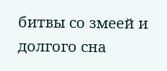битвы со змеей и долгого сна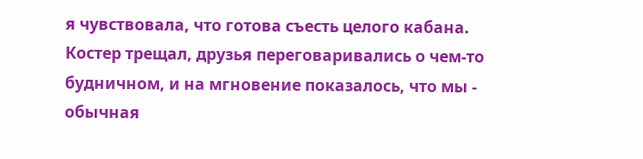я чувствовала, что готова съесть целого кабана.
Костер трещал, друзья переговаривались о чем-то будничном, и на мгновение показалось, что мы - обычная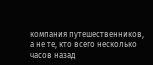компания путешественников, а не те, кто всего несколько часов назад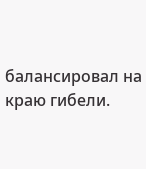балансировал на краю гибели.